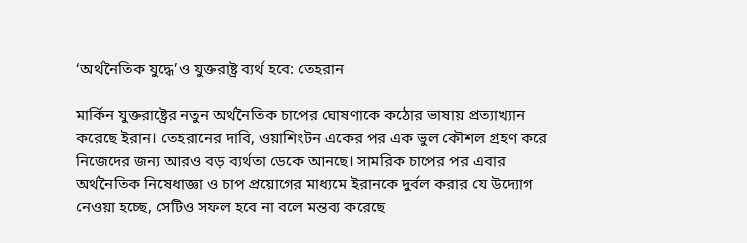‘অর্থনৈতিক যুদ্ধে’ও যুক্তরাষ্ট্র ব্যর্থ হবে: তেহরান

মার্কিন যুক্তরাষ্ট্রের নতুন অর্থনৈতিক চাপের ঘোষণাকে কঠোর ভাষায় প্রত্যাখ্যান করেছে ইরান। তেহরানের দাবি, ওয়াশিংটন একের পর এক ভুল কৌশল গ্রহণ করে নিজেদের জন্য আরও বড় ব্যর্থতা ডেকে আনছে। সামরিক চাপের পর এবার অর্থনৈতিক নিষেধাজ্ঞা ও চাপ প্রয়োগের মাধ্যমে ইরানকে দুর্বল করার যে উদ্যোগ নেওয়া হচ্ছে, সেটিও সফল হবে না বলে মন্তব্য করেছে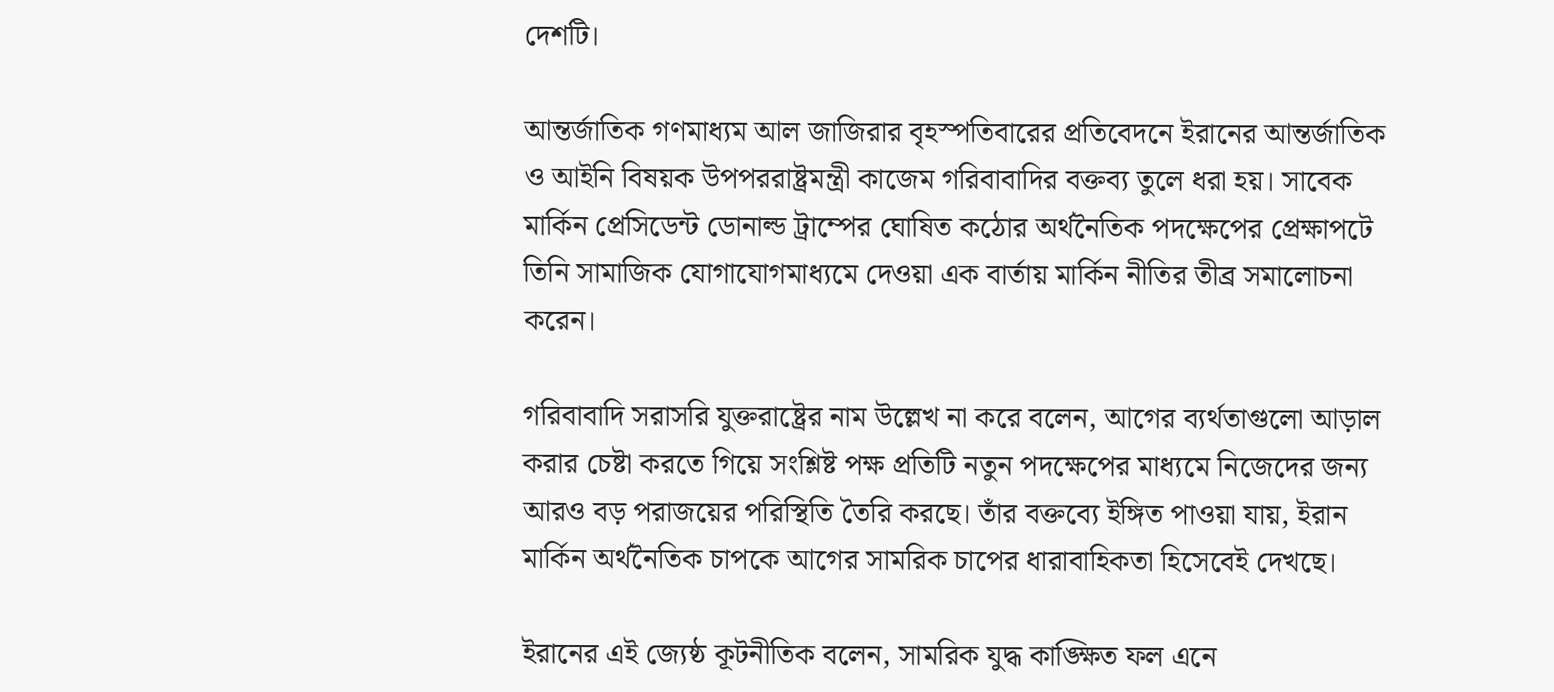দেশটি।

আন্তর্জাতিক গণমাধ্যম আল জাজিরার বৃহস্পতিবারের প্রতিবেদনে ইরানের আন্তর্জাতিক ও আইনি বিষয়ক উপপররাষ্ট্রমন্ত্রী কাজেম গরিবাবাদির বক্তব্য তুলে ধরা হয়। সাবেক মার্কিন প্রেসিডেন্ট ডোনাল্ড ট্রাম্পের ঘোষিত কঠোর অর্থনৈতিক পদক্ষেপের প্রেক্ষাপটে তিনি সামাজিক যোগাযোগমাধ্যমে দেওয়া এক বার্তায় মার্কিন নীতির তীব্র সমালোচনা করেন।

গরিবাবাদি সরাসরি যুক্তরাষ্ট্রের নাম উল্লেখ না করে বলেন, আগের ব্যর্থতাগুলো আড়াল করার চেষ্টা করতে গিয়ে সংশ্লিষ্ট পক্ষ প্রতিটি নতুন পদক্ষেপের মাধ্যমে নিজেদের জন্য আরও বড় পরাজয়ের পরিস্থিতি তৈরি করছে। তাঁর বক্তব্যে ইঙ্গিত পাওয়া যায়, ইরান মার্কিন অর্থনৈতিক চাপকে আগের সামরিক চাপের ধারাবাহিকতা হিসেবেই দেখছে।

ইরানের এই জ্যেষ্ঠ কূটনীতিক বলেন, সামরিক যুদ্ধ কাঙ্ক্ষিত ফল এনে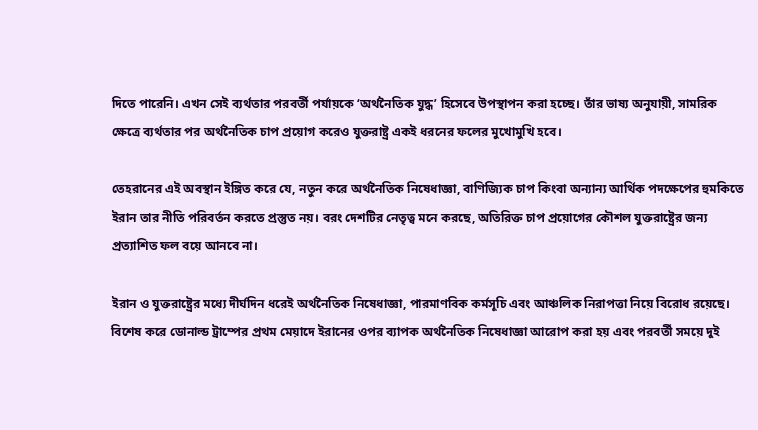দিতে পারেনি। এখন সেই ব্যর্থতার পরবর্তী পর্যায়কে ‘অর্থনৈতিক যুদ্ধ’ হিসেবে উপস্থাপন করা হচ্ছে। তাঁর ভাষ্য অনুযায়ী, সামরিক ক্ষেত্রে ব্যর্থতার পর অর্থনৈতিক চাপ প্রয়োগ করেও যুক্তরাষ্ট্র একই ধরনের ফলের মুখোমুখি হবে।

তেহরানের এই অবস্থান ইঙ্গিত করে যে, নতুন করে অর্থনৈতিক নিষেধাজ্ঞা, বাণিজ্যিক চাপ কিংবা অন্যান্য আর্থিক পদক্ষেপের হুমকিতে ইরান তার নীতি পরিবর্তন করতে প্রস্তুত নয়। বরং দেশটির নেতৃত্ব মনে করছে, অতিরিক্ত চাপ প্রয়োগের কৌশল যুক্তরাষ্ট্রের জন্য প্রত্যাশিত ফল বয়ে আনবে না।

ইরান ও যুক্তরাষ্ট্রের মধ্যে দীর্ঘদিন ধরেই অর্থনৈতিক নিষেধাজ্ঞা, পারমাণবিক কর্মসূচি এবং আঞ্চলিক নিরাপত্তা নিয়ে বিরোধ রয়েছে। বিশেষ করে ডোনাল্ড ট্রাম্পের প্রথম মেয়াদে ইরানের ওপর ব্যাপক অর্থনৈতিক নিষেধাজ্ঞা আরোপ করা হয় এবং পরবর্তী সময়ে দুই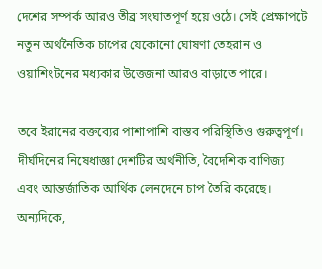দেশের সম্পর্ক আরও তীব্র সংঘাতপূর্ণ হয়ে ওঠে। সেই প্রেক্ষাপটে নতুন অর্থনৈতিক চাপের যেকোনো ঘোষণা তেহরান ও ওয়াশিংটনের মধ্যকার উত্তেজনা আরও বাড়াতে পারে।

তবে ইরানের বক্তব্যের পাশাপাশি বাস্তব পরিস্থিতিও গুরুত্বপূর্ণ। দীর্ঘদিনের নিষেধাজ্ঞা দেশটির অর্থনীতি, বৈদেশিক বাণিজ্য এবং আন্তর্জাতিক আর্থিক লেনদেনে চাপ তৈরি করেছে। অন্যদিকে,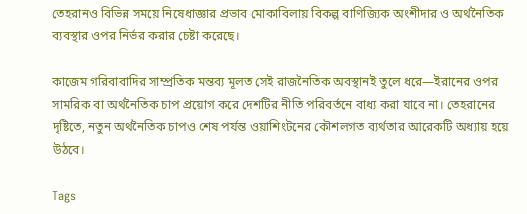তেহরানও বিভিন্ন সময়ে নিষেধাজ্ঞার প্রভাব মোকাবিলায় বিকল্প বাণিজ্যিক অংশীদার ও অর্থনৈতিক ব্যবস্থার ওপর নির্ভর করার চেষ্টা করেছে।

কাজেম গরিবাবাদির সাম্প্রতিক মন্তব্য মূলত সেই রাজনৈতিক অবস্থানই তুলে ধরে—ইরানের ওপর সামরিক বা অর্থনৈতিক চাপ প্রয়োগ করে দেশটির নীতি পরিবর্তনে বাধ্য করা যাবে না। তেহরানের দৃষ্টিতে, নতুন অর্থনৈতিক চাপও শেষ পর্যন্ত ওয়াশিংটনের কৌশলগত ব্যর্থতার আরেকটি অধ্যায় হয়ে উঠবে।

Tags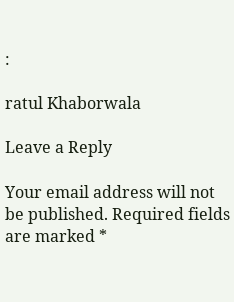:

ratul Khaborwala

Leave a Reply

Your email address will not be published. Required fields are marked *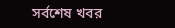সর্বশেষ খবর